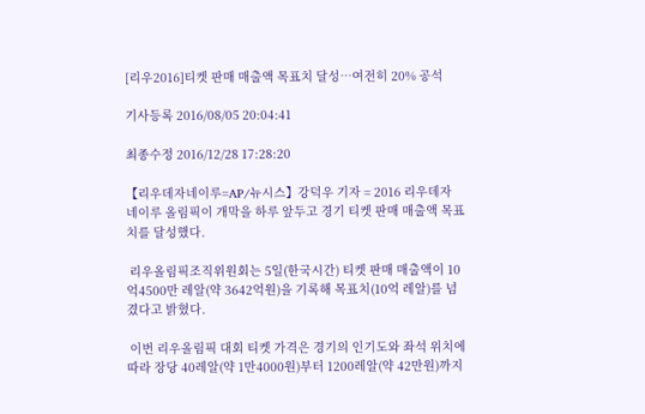[리우2016]티켓 판매 매출액 목표치 달성…여전히 20% 공석

기사등록 2016/08/05 20:04:41

최종수정 2016/12/28 17:28:20

【리우데자네이루=AP/뉴시스】강덕우 기자 = 2016 리우데자네이루 올림픽이 개막을 하루 앞두고 경기 티켓 판매 매출액 목표치를 달성했다.

 리우올림픽조직위원회는 5일(한국시간) 티켓 판매 매출액이 10억4500만 레알(약 3642억원)을 기록해 목표치(10억 레알)를 넘겼다고 밝혔다.

 이번 리우올림픽 대회 티켓 가격은 경기의 인기도와 좌석 위치에 따라 장당 40레알(약 1만4000원)부터 1200레알(약 42만원)까지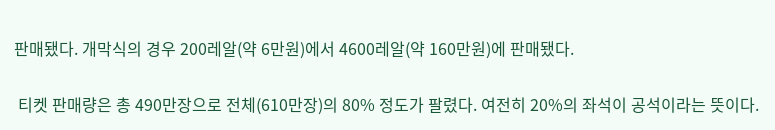판매됐다. 개막식의 경우 200레알(약 6만원)에서 4600레알(약 160만원)에 판매됐다.

 티켓 판매량은 총 490만장으로 전체(610만장)의 80% 정도가 팔렸다. 여전히 20%의 좌석이 공석이라는 뜻이다.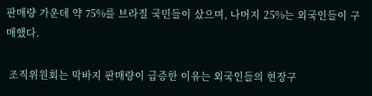판매량 가운데 약 75%를 브라질 국민들이 샀으며, 나머지 25%는 외국인들이 구매했다.

 조직위원회는 막바지 판매량이 급증한 이유는 외국인들의 현장구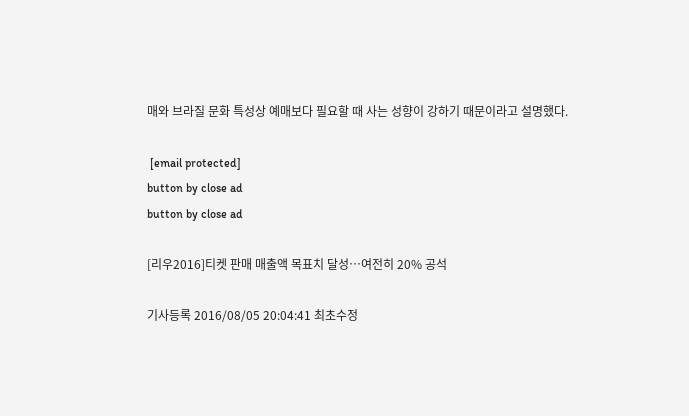매와 브라질 문화 특성상 예매보다 필요할 때 사는 성향이 강하기 때문이라고 설명했다.

 [email protected]
button by close ad
button by close ad

[리우2016]티켓 판매 매출액 목표치 달성…여전히 20% 공석

기사등록 2016/08/05 20:04:41 최초수정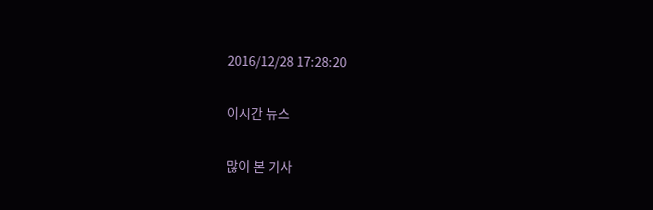2016/12/28 17:28:20

이시간 뉴스

많이 본 기사